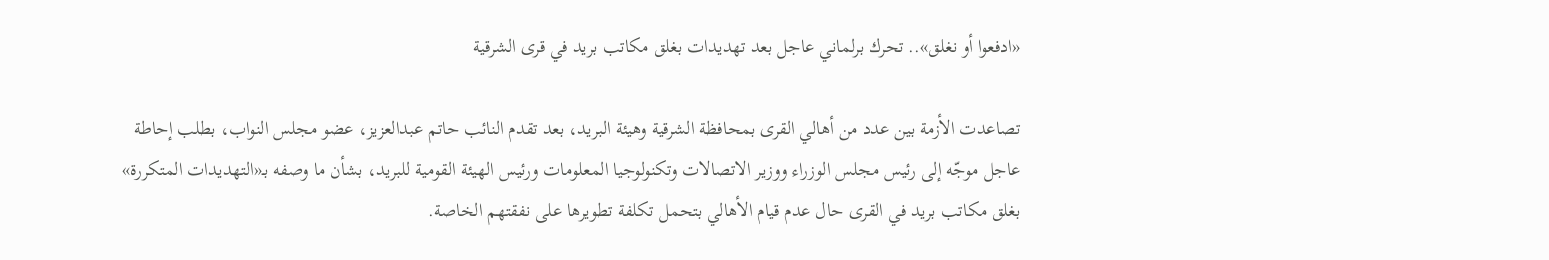«ادفعوا أو نغلق».. تحرك برلماني عاجل بعد تهديدات بغلق مكاتب بريد في قرى الشرقية

تصاعدت الأزمة بين عدد من أهالي القرى بمحافظة الشرقية وهيئة البريد، بعد تقدم النائب حاتم عبدالعزيز، عضو مجلس النواب، بطلب إحاطة عاجل موجّه إلى رئيس مجلس الوزراء ووزير الاتصالات وتكنولوجيا المعلومات ورئيس الهيئة القومية للبريد، بشأن ما وصفه بـ«التهديدات المتكررة» بغلق مكاتب بريد في القرى حال عدم قيام الأهالي بتحمل تكلفة تطويرها على نفقتهم الخاصة.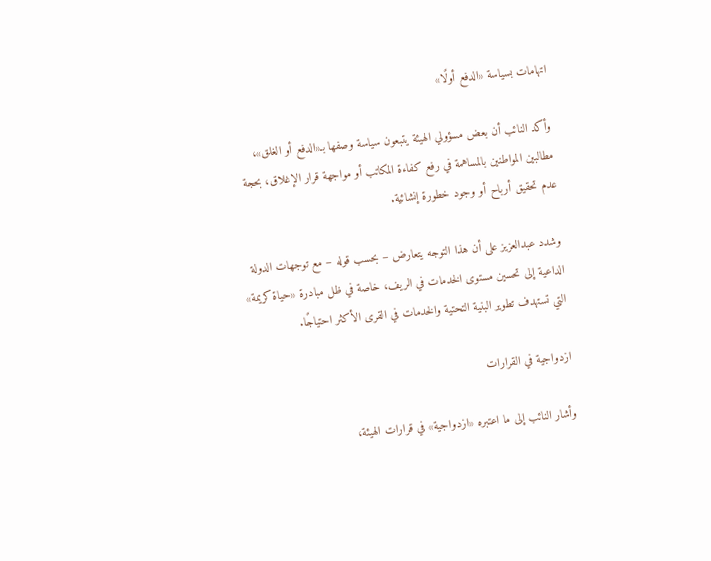اتهامات بسياسة «الدفع أولًا»

وأكد النائب أن بعض مسؤولي الهيئة يتبعون سياسة وصفها بـ«الدفع أو الغلق»، مطالبين المواطنين بالمساهمة في رفع كفاءة المكاتب أو مواجهة قرار الإغلاق، بحجة عدم تحقيق أرباح أو وجود خطورة إنشائية.

وشدد عبدالعزيز على أن هذا التوجه يتعارض – بحسب قوله – مع توجهات الدولة الداعية إلى تحسين مستوى الخدمات في الريف، خاصة في ظل مبادرة «حياة كريمة» التي تستهدف تطوير البنية التحتية والخدمات في القرى الأكثر احتياجًا.

ازدواجية في القرارات

وأشار النائب إلى ما اعتبره «ازدواجية» في قرارات الهيئة،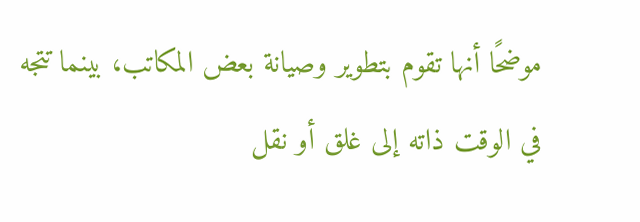موضحًا أنها تقوم بتطوير وصيانة بعض المكاتب، بينما تتجه في الوقت ذاته إلى غلق أو نقل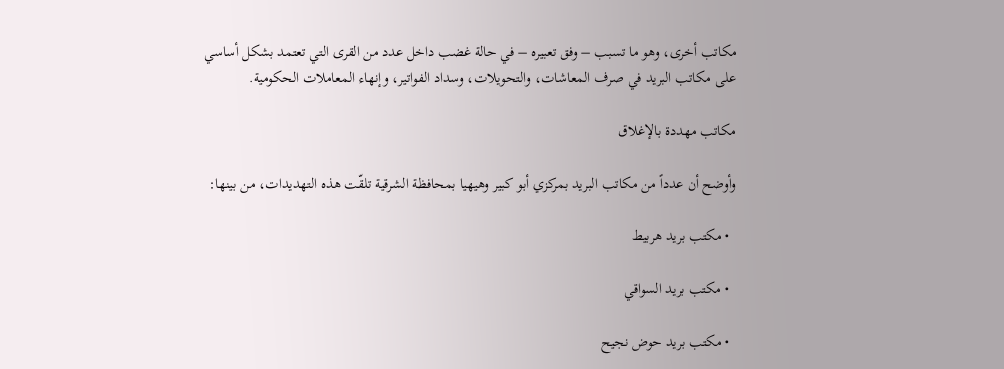مكاتب أخرى، وهو ما تسبب – وفق تعبيره – في حالة غضب داخل عدد من القرى التي تعتمد بشكل أساسي على مكاتب البريد في صرف المعاشات، والتحويلات، وسداد الفواتير، وإنهاء المعاملات الحكومية.

مكاتب مهددة بالإغلاق

وأوضح أن عدداً من مكاتب البريد بمركزي أبو كبير وهيهيا بمحافظة الشرقية تلقّت هذه التهديدات، من بينها:

  • مكتب بريد هربيط

  • مكتب بريد السواقي

  • مكتب بريد حوض نجيح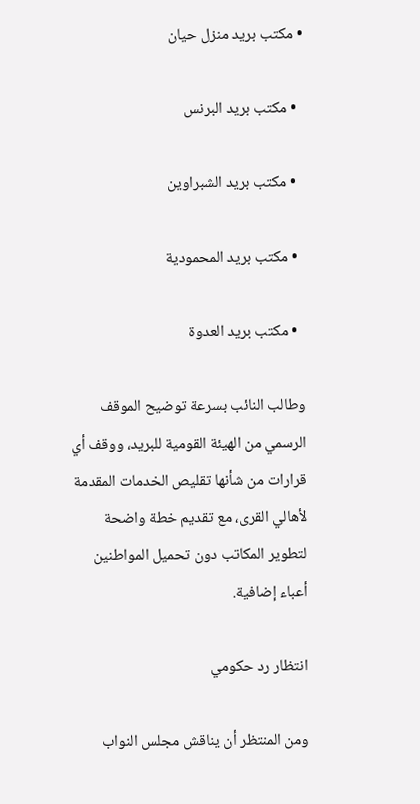• مكتب بريد منزل حيان

  • مكتب بريد البرنس

  • مكتب بريد الشبراوين

  • مكتب بريد المحمودية

  • مكتب بريد العدوة

وطالب النائب بسرعة توضيح الموقف الرسمي من الهيئة القومية للبريد، ووقف أي قرارات من شأنها تقليص الخدمات المقدمة لأهالي القرى، مع تقديم خطة واضحة لتطوير المكاتب دون تحميل المواطنين أعباء إضافية.

انتظار رد حكومي

ومن المنتظر أن يناقش مجلس النواب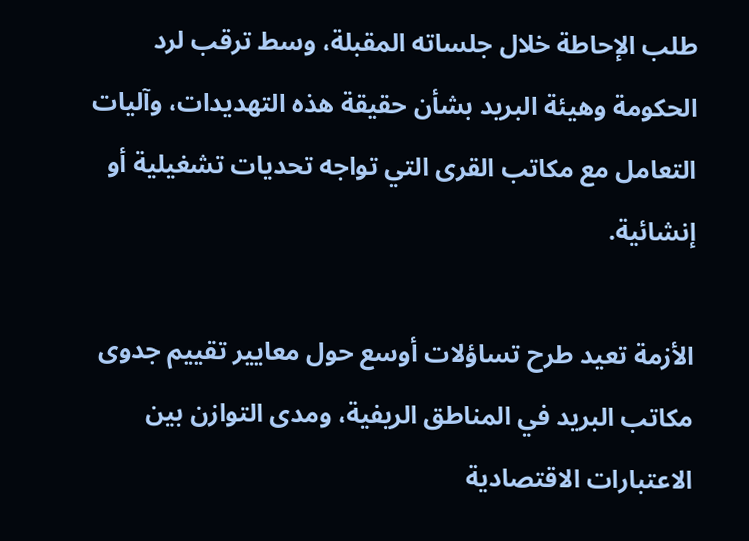طلب الإحاطة خلال جلساته المقبلة، وسط ترقب لرد الحكومة وهيئة البريد بشأن حقيقة هذه التهديدات، وآليات التعامل مع مكاتب القرى التي تواجه تحديات تشغيلية أو إنشائية.

الأزمة تعيد طرح تساؤلات أوسع حول معايير تقييم جدوى مكاتب البريد في المناطق الريفية، ومدى التوازن بين الاعتبارات الاقتصادية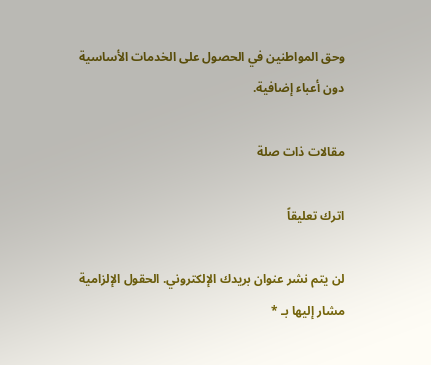وحق المواطنين في الحصول على الخدمات الأساسية دون أعباء إضافية.

مقالات ذات صلة

اترك تعليقاً

لن يتم نشر عنوان بريدك الإلكتروني. الحقول الإلزامية مشار إليها بـ *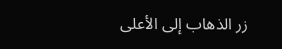زر الذهاب إلى الأعلى